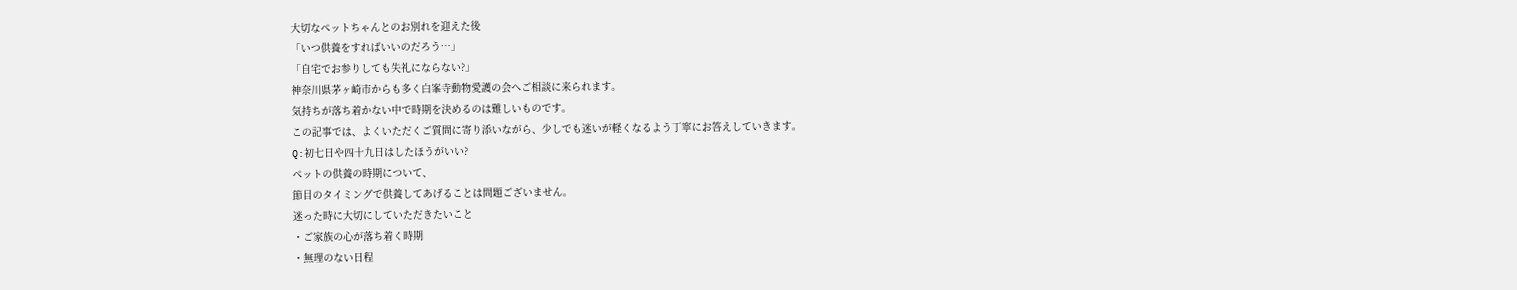大切なペットちゃんとのお別れを迎えた後
「いつ供養をすればいいのだろう…」
「自宅でお参りしても失礼にならない?」
神奈川県茅ヶ崎市からも多く白峯寺動物愛護の会へご相談に来られます。
気持ちが落ち着かない中で時期を決めるのは難しいものです。
この記事では、よくいただくご質問に寄り添いながら、少しでも迷いが軽くなるよう丁寧にお答えしていきます。
Q:初七日や四十九日はしたほうがいい?
ペットの供養の時期について、
節目のタイミングで供養してあげることは問題ございません。
迷った時に大切にしていただきたいこと
・ご家族の心が落ち着く時期
・無理のない日程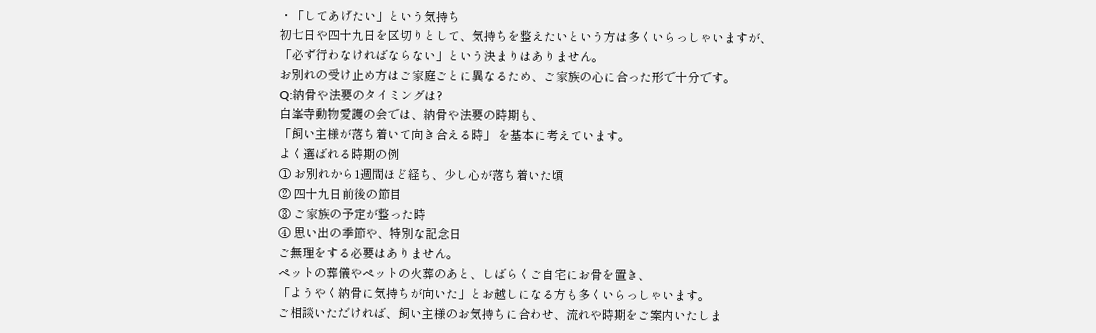・「してあげたい」という気持ち
初七日や四十九日を区切りとして、気持ちを整えたいという方は多くいらっしゃいますが、
「必ず行わなければならない」という決まりはありません。
お別れの受け止め方はご家庭ごとに異なるため、ご家族の心に合った形で十分です。
Q:納骨や法要のタイミングは?
白峯寺動物愛護の会では、納骨や法要の時期も、
「飼い主様が落ち着いて向き合える時」 を基本に考えています。
よく選ばれる時期の例
① お別れから1週間ほど経ち、少し心が落ち着いた頃
② 四十九日前後の節目
③ ご家族の予定が整った時
④ 思い出の季節や、特別な記念日
ご無理をする必要はありません。
ペットの葬儀やペットの火葬のあと、しばらくご自宅にお骨を置き、
「ようやく納骨に気持ちが向いた」とお越しになる方も多くいらっしゃいます。
ご相談いただければ、飼い主様のお気持ちに合わせ、流れや時期をご案内いたしま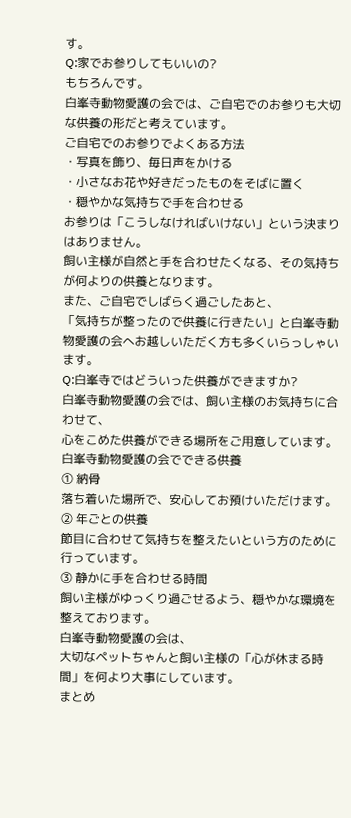す。
Q:家でお参りしてもいいの?
もちろんです。
白峯寺動物愛護の会では、ご自宅でのお参りも大切な供養の形だと考えています。
ご自宅でのお参りでよくある方法
・写真を飾り、毎日声をかける
・小さなお花や好きだったものをそばに置く
・穏やかな気持ちで手を合わせる
お参りは「こうしなければいけない」という決まりはありません。
飼い主様が自然と手を合わせたくなる、その気持ちが何よりの供養となります。
また、ご自宅でしばらく過ごしたあと、
「気持ちが整ったので供養に行きたい」と白峯寺動物愛護の会へお越しいただく方も多くいらっしゃいます。
Q:白峯寺ではどういった供養ができますか?
白峯寺動物愛護の会では、飼い主様のお気持ちに合わせて、
心をこめた供養ができる場所をご用意しています。
白峯寺動物愛護の会でできる供養
① 納骨
落ち着いた場所で、安心してお預けいただけます。
② 年ごとの供養
節目に合わせて気持ちを整えたいという方のために行っています。
③ 静かに手を合わせる時間
飼い主様がゆっくり過ごせるよう、穏やかな環境を整えております。
白峯寺動物愛護の会は、
大切なペットちゃんと飼い主様の「心が休まる時間」を何より大事にしています。
まとめ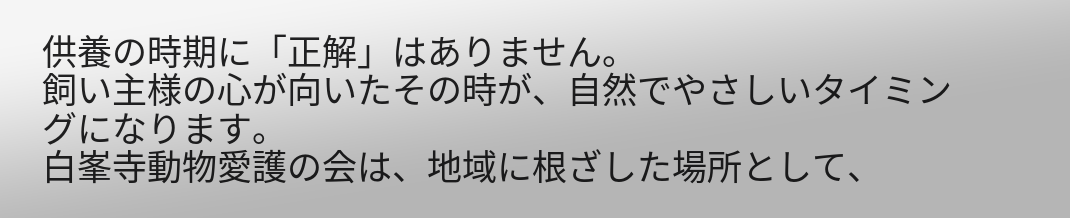供養の時期に「正解」はありません。
飼い主様の心が向いたその時が、自然でやさしいタイミングになります。
白峯寺動物愛護の会は、地域に根ざした場所として、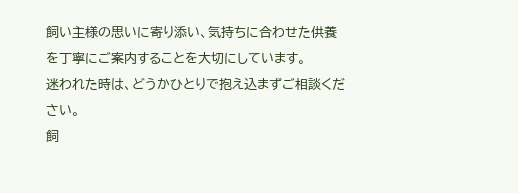飼い主様の思いに寄り添い、気持ちに合わせた供養を丁寧にご案内することを大切にしています。
迷われた時は、どうかひとりで抱え込まずご相談ください。
飼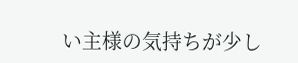い主様の気持ちが少し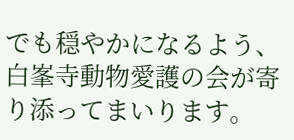でも穏やかになるよう、白峯寺動物愛護の会が寄り添ってまいります。